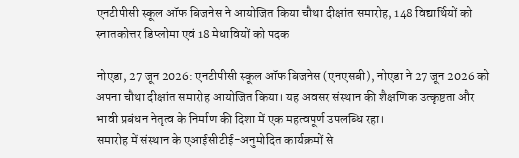एनटीपीसी स्कूल ऑफ बिजनेस ने आयोजित किया चौथा दीक्षांत समारोह, 148 विद्यार्थियों को स्नातकोत्तर डिप्लोमा एवं 18 मेधावियों को पदक

नोएडा, 27 जून 2026: एनटीपीसी स्कूल ऑफ बिजनेस (एनएसबी), नोएडा ने 27 जून 2026 को अपना चौथा दीक्षांत समारोह आयोजित किया। यह अवसर संस्थान की शैक्षणिक उत्कृष्टता और भावी प्रबंधन नेतृत्व के निर्माण की दिशा में एक महत्वपूर्ण उपलब्धि रहा।
समारोह में संस्थान के एआईसीटीई-अनुमोदित कार्यक्रमों से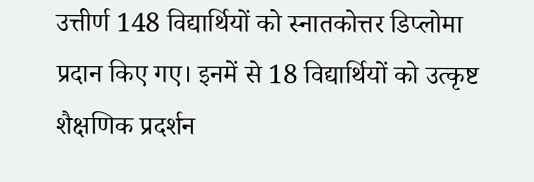उत्तीर्ण 148 विद्यार्थियों को स्नातकोत्तर डिप्लोमा प्रदान किए गए। इनमें से 18 विद्यार्थियों को उत्कृष्ट शैक्षणिक प्रदर्शन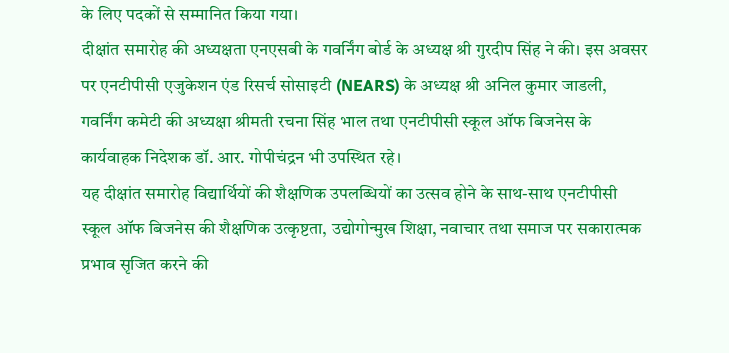के लिए पदकों से सम्मानित किया गया।
दीक्षांत समारोह की अध्यक्षता एनएसबी के गवर्निंग बोर्ड के अध्यक्ष श्री गुरदीप सिंह ने की। इस अवसर पर एनटीपीसी एजुकेशन एंड रिसर्च सोसाइटी (NEARS) के अध्यक्ष श्री अनिल कुमार जाडली, गवर्निंग कमेटी की अध्यक्षा श्रीमती रचना सिंह भाल तथा एनटीपीसी स्कूल ऑफ बिजनेस के कार्यवाहक निदेशक डॉ. आर. गोपीचंद्रन भी उपस्थित रहे।
यह दीक्षांत समारोह विद्यार्थियों की शैक्षणिक उपलब्धियों का उत्सव होने के साथ-साथ एनटीपीसी स्कूल ऑफ बिजनेस की शैक्षणिक उत्कृष्टता, उद्योगोन्मुख शिक्षा, नवाचार तथा समाज पर सकारात्मक प्रभाव सृजित करने की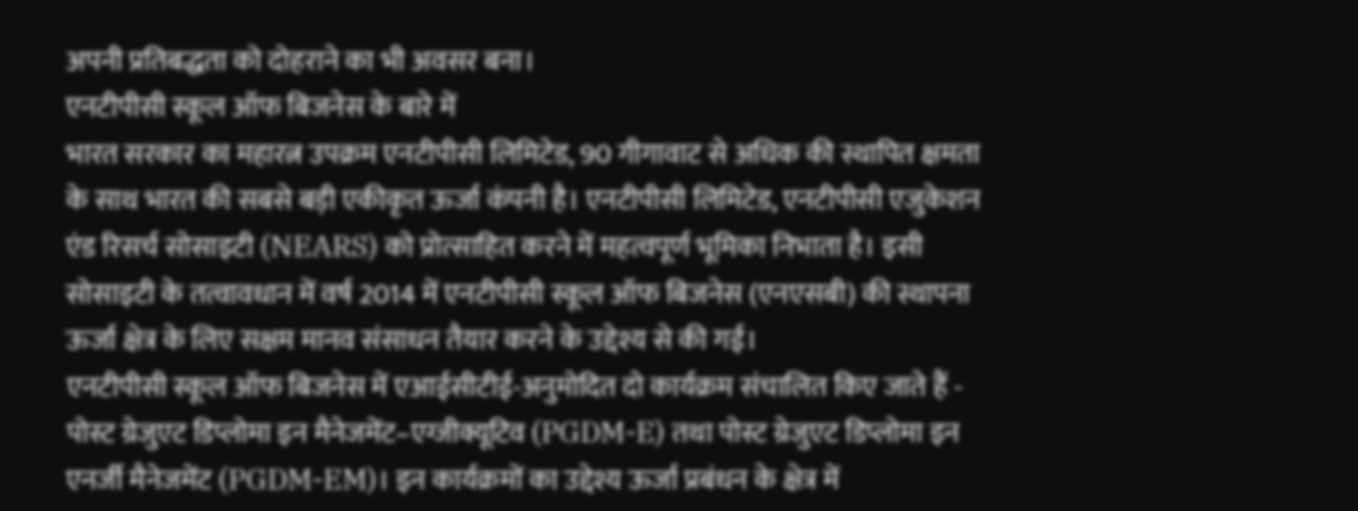अपनी प्रतिबद्धता को दोहराने का भी अवसर बना।
एनटीपीसी स्कूल ऑफ बिजनेस के बारे में
भारत सरकार का महारत्न उपक्रम एनटीपीसी लिमिटेड, 90 गीगावाट से अधिक की स्थापित क्षमता के साथ भारत की सबसे बड़ी एकीकृत ऊर्जा कंपनी है। एनटीपीसी लिमिटेड, एनटीपीसी एजुकेशन एंड रिसर्च सोसाइटी (NEARS) को प्रोत्साहित करने में महत्वपूर्ण भूमिका निभाता है। इसी सोसाइटी के तत्वावधान में वर्ष 2014 में एनटीपीसी स्कूल ऑफ बिजनेस (एनएसबी) की स्थापना ऊर्जा क्षेत्र के लिए सक्षम मानव संसाधन तैयार करने के उद्देश्य से की गई।
एनटीपीसी स्कूल ऑफ बिजनेस में एआईसीटीई-अनुमोदित दो कार्यक्रम संचालित किए जाते हैं - पोस्ट ग्रेजुएट डिप्लोमा इन मैनेजमेंट–एग्जीक्यूटिव (PGDM-E) तथा पोस्ट ग्रेजुएट डिप्लोमा इन एनर्जी मैनेजमेंट (PGDM-EM)। इन कार्यक्रमों का उद्देश्य ऊर्जा प्रबंधन के क्षेत्र में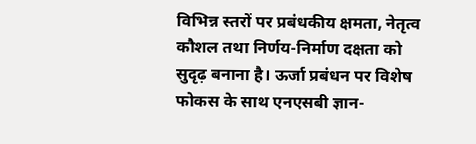विभिन्न स्तरों पर प्रबंधकीय क्षमता, नेतृत्व कौशल तथा निर्णय-निर्माण दक्षता को सुदृढ़ बनाना है। ऊर्जा प्रबंधन पर विशेष फोकस के साथ एनएसबी ज्ञान-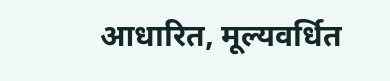आधारित, मूल्यवर्धित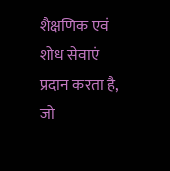शैक्षणिक एवं शोध सेवाएं प्रदान करता है, जो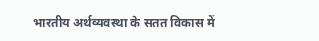भारतीय अर्थव्यवस्था के सतत विकास में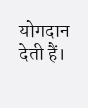योगदान देती हैं।